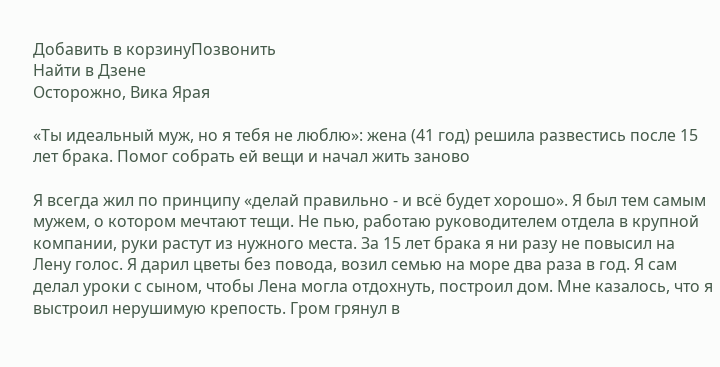Добавить в корзинуПозвонить
Найти в Дзене
Осторожно, Вика Ярая

«Ты идеальный муж, но я тебя не люблю»: жена (41 год) решила развестись после 15 лет брака. Помог собрать ей вещи и начал жить заново

Я всегда жил по принципу «делай правильно - и всё будет хорошо». Я был тем самым мужем, о котором мечтают тещи. Не пью, работаю руководителем отдела в крупной компании, руки растут из нужного места. За 15 лет брака я ни разу не повысил на Лену голос. Я дарил цветы без повода, возил семью на море два раза в год. Я сам делал уроки с сыном, чтобы Лена могла отдохнуть, построил дом. Мне казалось, что я выстроил нерушимую крепость. Гром грянул в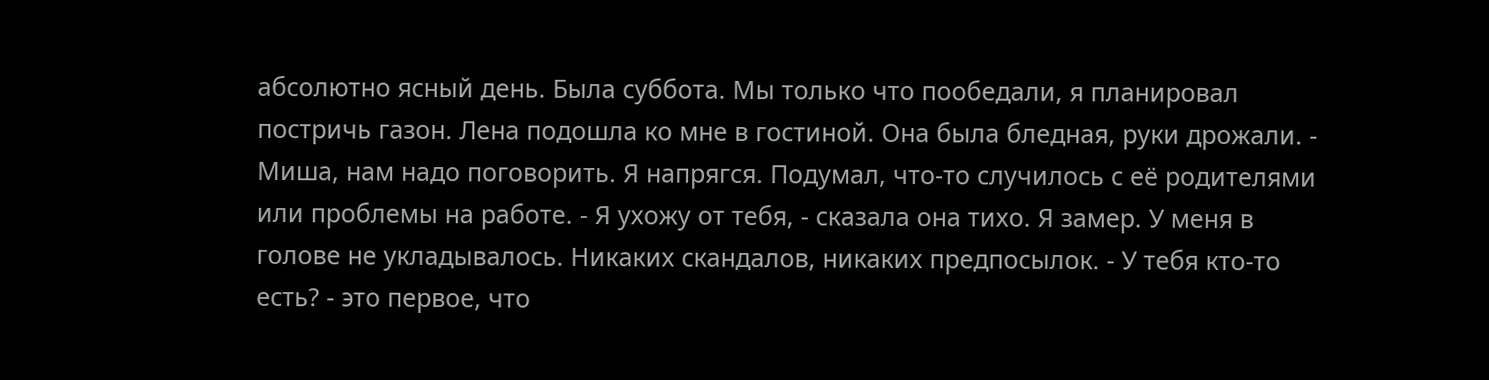абсолютно ясный день. Была суббота. Мы только что пообедали, я планировал постричь газон. Лена подошла ко мне в гостиной. Она была бледная, руки дрожали. - Миша, нам надо поговорить. Я напрягся. Подумал, что-то случилось с её родителями или проблемы на работе. - Я ухожу от тебя, - сказала она тихо. Я замер. У меня в голове не укладывалось. Никаких скандалов, никаких предпосылок. - У тебя кто-то есть? - это первое, что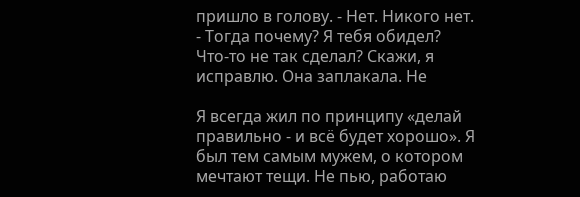пришло в голову. - Нет. Никого нет. - Тогда почему? Я тебя обидел? Что-то не так сделал? Скажи, я исправлю. Она заплакала. Не

Я всегда жил по принципу «делай правильно - и всё будет хорошо». Я был тем самым мужем, о котором мечтают тещи. Не пью, работаю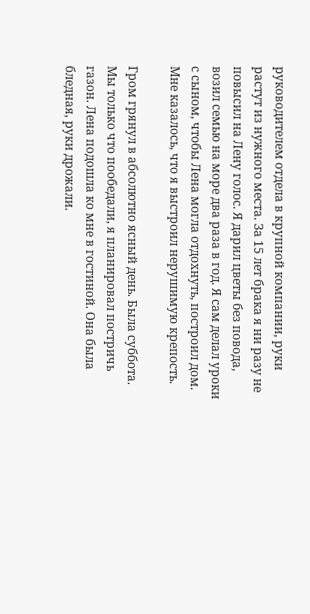руководителем отдела в крупной компании, руки растут из нужного места. За 15 лет брака я ни разу не повысил на Лену голос. Я дарил цветы без повода, возил семью на море два раза в год. Я сам делал уроки с сыном, чтобы Лена могла отдохнуть, построил дом. Мне казалось, что я выстроил нерушимую крепость.

Гром грянул в абсолютно ясный день. Была суббота. Мы только что пообедали, я планировал постричь газон. Лена подошла ко мне в гостиной. Она была бледная, руки дрожали.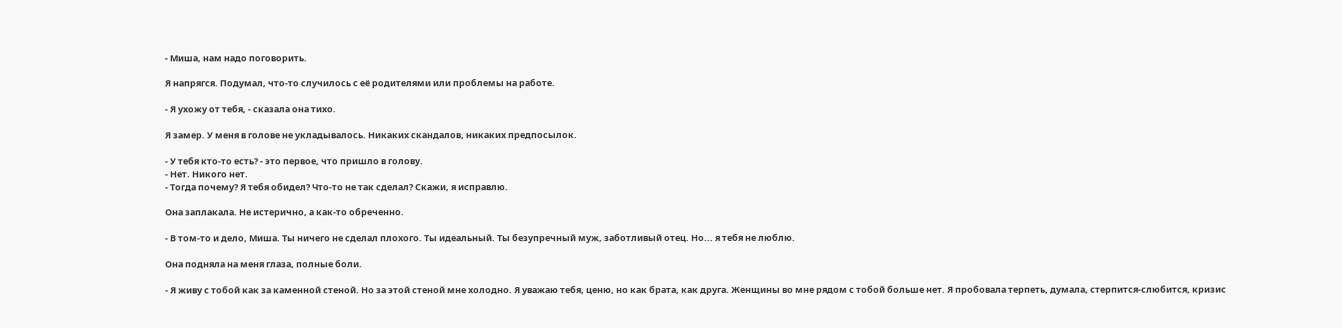- Миша, нам надо поговорить.

Я напрягся. Подумал, что-то случилось с её родителями или проблемы на работе.

- Я ухожу от тебя, - сказала она тихо.

Я замер. У меня в голове не укладывалось. Никаких скандалов, никаких предпосылок.

- У тебя кто-то есть? - это первое, что пришло в голову.
- Нет. Никого нет.
- Тогда почему? Я тебя обидел? Что-то не так сделал? Скажи, я исправлю.

Она заплакала. Не истерично, а как-то обреченно.

- В том-то и дело, Миша. Ты ничего не сделал плохого. Ты идеальный. Ты безупречный муж, заботливый отец. Но... я тебя не люблю.

Она подняла на меня глаза, полные боли.

- Я живу с тобой как за каменной стеной. Но за этой стеной мне холодно. Я уважаю тебя, ценю, но как брата, как друга. Женщины во мне рядом с тобой больше нет. Я пробовала терпеть, думала, стерпится-слюбится, кризис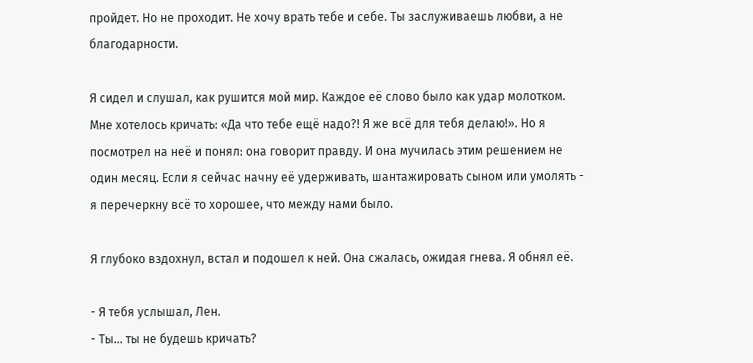пройдет. Но не проходит. Не хочу врать тебе и себе. Ты заслуживаешь любви, а не благодарности.

Я сидел и слушал, как рушится мой мир. Каждое её слово было как удар молотком. Мне хотелось кричать: «Да что тебе ещё надо?! Я же всё для тебя делаю!». Но я посмотрел на неё и понял: она говорит правду. И она мучилась этим решением не один месяц. Если я сейчас начну её удерживать, шантажировать сыном или умолять - я перечеркну всё то хорошее, что между нами было.

Я глубоко вздохнул, встал и подошел к ней. Она сжалась, ожидая гнева. Я обнял её.

- Я тебя услышал, Лен.
- Ты... ты не будешь кричать?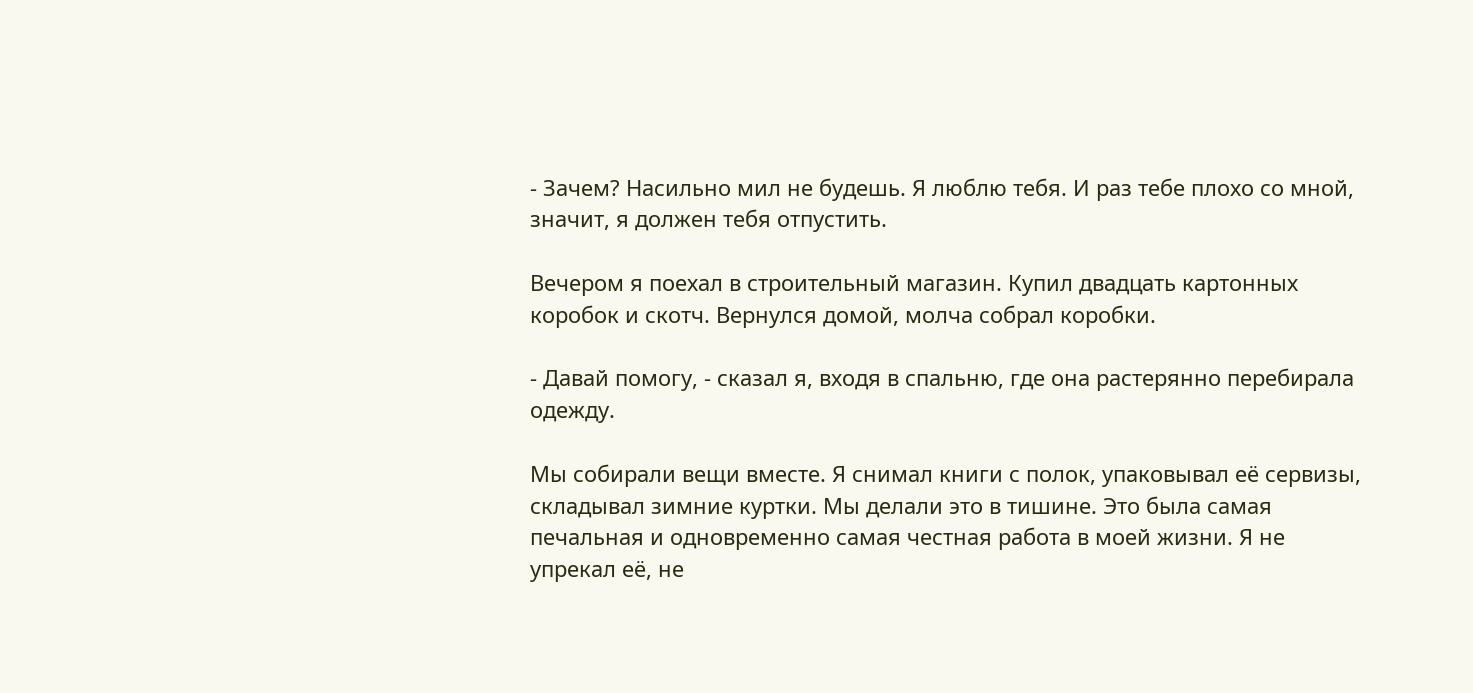- Зачем? Насильно мил не будешь. Я люблю тебя. И раз тебе плохо со мной, значит, я должен тебя отпустить.

Вечером я поехал в строительный магазин. Купил двадцать картонных коробок и скотч. Вернулся домой, молча собрал коробки.

- Давай помогу, - сказал я, входя в спальню, где она растерянно перебирала одежду.

Мы собирали вещи вместе. Я снимал книги с полок, упаковывал её сервизы, складывал зимние куртки. Мы делали это в тишине. Это была самая печальная и одновременно самая честная работа в моей жизни. Я не упрекал её, не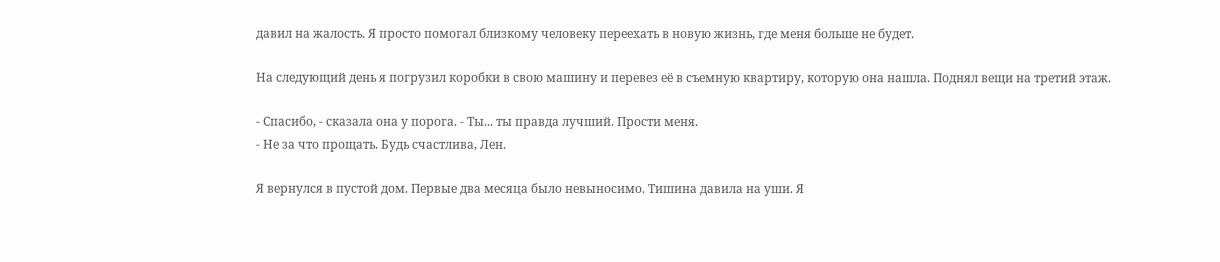давил на жалость. Я просто помогал близкому человеку переехать в новую жизнь, где меня больше не будет.

На следующий день я погрузил коробки в свою машину и перевез её в съемную квартиру, которую она нашла. Поднял вещи на третий этаж.

- Спасибо, - сказала она у порога. - Ты... ты правда лучший. Прости меня.
- Не за что прощать. Будь счастлива, Лен.

Я вернулся в пустой дом. Первые два месяца было невыносимо. Тишина давила на уши. Я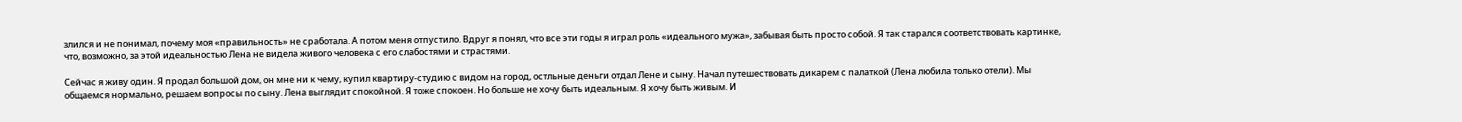злился и не понимал, почему моя «правильность» не сработала. А потом меня отпустило. Вдруг я понял, что все эти годы я играл роль «идеального мужа», забывая быть просто собой. Я так старался соответствовать картинке, что, возможно, за этой идеальностью Лена не видела живого человека с его слабостями и страстями.

Сейчас я живу один. Я продал большой дом, он мне ни к чему, купил квартиру-студию с видом на город, остльные деньги отдал Лене и сыну. Начал путешествовать дикарем с палаткой (Лена любила только отели). Мы общаемся нормально, решаем вопросы по сыну. Лена выглядит спокойной. Я тоже спокоен. Но больше не хочу быть идеальным. Я хочу быть живым. И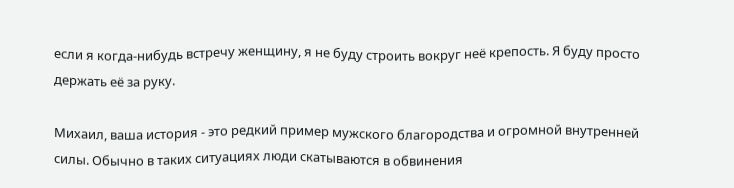если я когда-нибудь встречу женщину, я не буду строить вокруг неё крепость. Я буду просто держать её за руку.

Михаил, ваша история - это редкий пример мужского благородства и огромной внутренней силы. Обычно в таких ситуациях люди скатываются в обвинения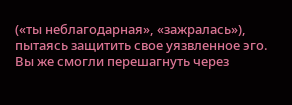(«ты неблагодарная», «зажралась»), пытаясь защитить свое уязвленное эго. Вы же смогли перешагнуть через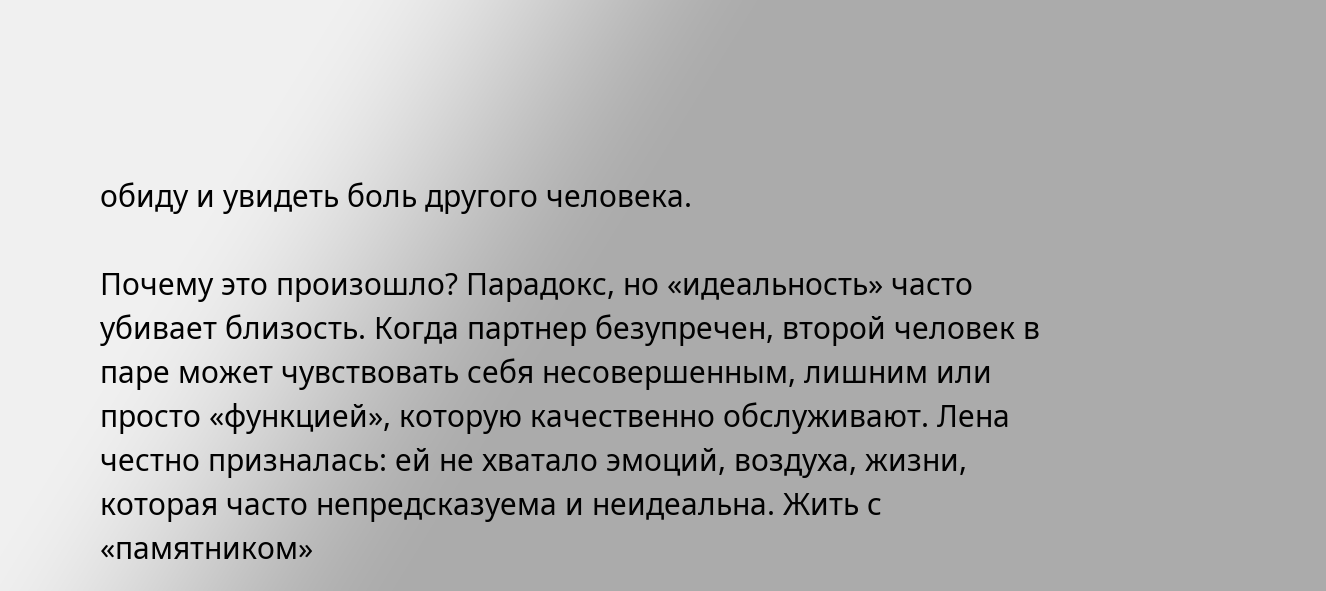обиду и увидеть боль другого человека.

Почему это произошло? Парадокс, но «идеальность» часто убивает близость. Когда партнер безупречен, второй человек в паре может чувствовать себя несовершенным, лишним или просто «функцией», которую качественно обслуживают. Лена честно призналась: ей не хватало эмоций, воздуха, жизни, которая часто непредсказуема и неидеальна. Жить с «памятником»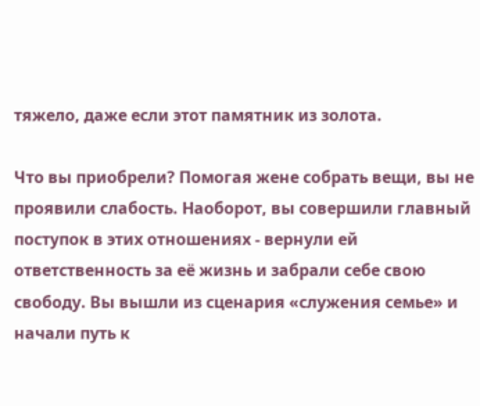тяжело, даже если этот памятник из золота.

Что вы приобрели? Помогая жене собрать вещи, вы не проявили слабость. Наоборот, вы совершили главный поступок в этих отношениях - вернули ей ответственность за её жизнь и забрали себе свою свободу. Вы вышли из сценария «служения семье» и начали путь к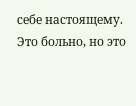себе настоящему. Это больно, но это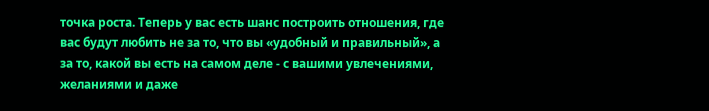точка роста. Теперь у вас есть шанс построить отношения, где вас будут любить не за то, что вы «удобный и правильный», а за то, какой вы есть на самом деле - с вашими увлечениями, желаниями и даже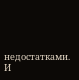недостатками. И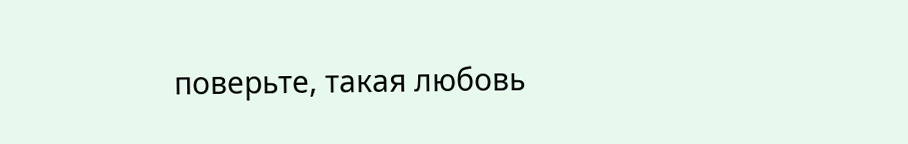поверьте, такая любовь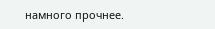намного прочнее.